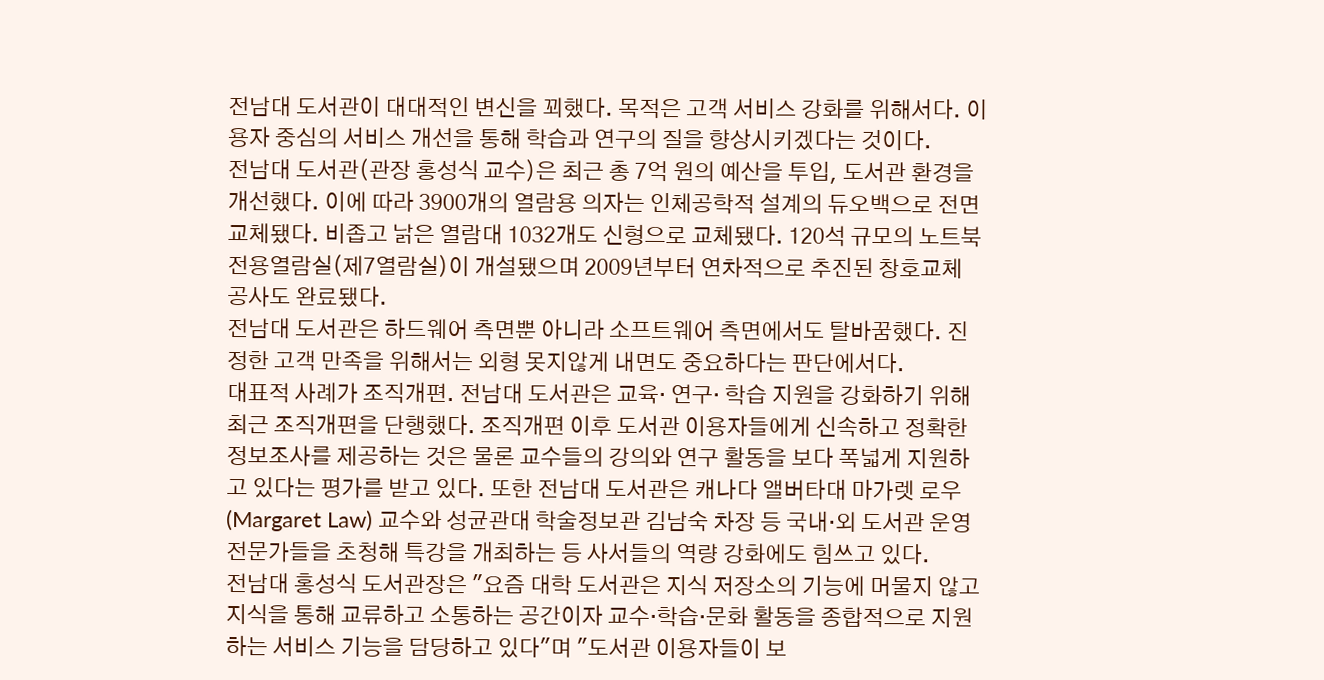전남대 도서관이 대대적인 변신을 꾀했다. 목적은 고객 서비스 강화를 위해서다. 이용자 중심의 서비스 개선을 통해 학습과 연구의 질을 향상시키겠다는 것이다.
전남대 도서관(관장 홍성식 교수)은 최근 총 7억 원의 예산을 투입, 도서관 환경을 개선했다. 이에 따라 3900개의 열람용 의자는 인체공학적 설계의 듀오백으로 전면 교체됐다. 비좁고 낡은 열람대 1032개도 신형으로 교체됐다. 120석 규모의 노트북 전용열람실(제7열람실)이 개설됐으며 2009년부터 연차적으로 추진된 창호교체 공사도 완료됐다.
전남대 도서관은 하드웨어 측면뿐 아니라 소프트웨어 측면에서도 탈바꿈했다. 진정한 고객 만족을 위해서는 외형 못지않게 내면도 중요하다는 판단에서다.
대표적 사례가 조직개편. 전남대 도서관은 교육· 연구· 학습 지원을 강화하기 위해 최근 조직개편을 단행했다. 조직개편 이후 도서관 이용자들에게 신속하고 정확한 정보조사를 제공하는 것은 물론 교수들의 강의와 연구 활동을 보다 폭넓게 지원하고 있다는 평가를 받고 있다. 또한 전남대 도서관은 캐나다 앨버타대 마가렛 로우(Margaret Law) 교수와 성균관대 학술정보관 김남숙 차장 등 국내·외 도서관 운영 전문가들을 초청해 특강을 개최하는 등 사서들의 역량 강화에도 힘쓰고 있다.
전남대 홍성식 도서관장은 "요즘 대학 도서관은 지식 저장소의 기능에 머물지 않고 지식을 통해 교류하고 소통하는 공간이자 교수·학습·문화 활동을 종합적으로 지원하는 서비스 기능을 담당하고 있다"며 "도서관 이용자들이 보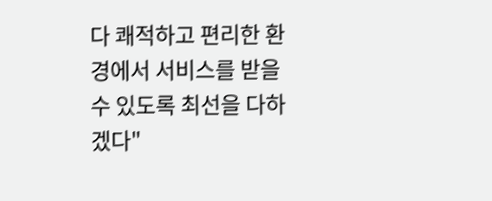다 쾌적하고 편리한 환경에서 서비스를 받을 수 있도록 최선을 다하겠다"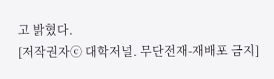고 밝혔다.
[저작권자ⓒ 대학저널. 무단전재-재배포 금지]